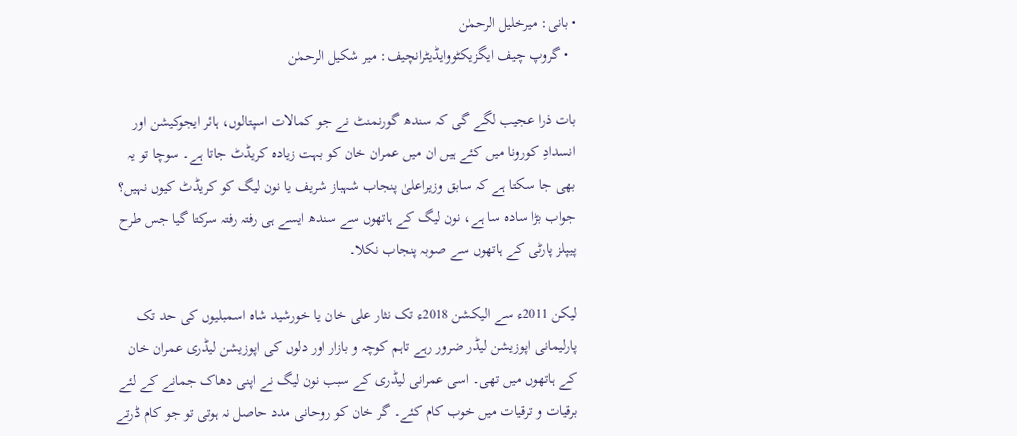• بانی: میرخلیل الرحمٰن
  • گروپ چیف ایگزیکٹووایڈیٹرانچیف: میر شکیل الرحمٰن

بات ذرا عجیب لگے گی کہ سندھ گورنمنٹ نے جو کمالات اسپتالوں، ہائر ایجوکیشن اور انسدادِ کورونا میں کئے ہیں ان میں عمران خان کو بہت زیادہ کریڈٹ جاتا ہے۔ سوچا تو یہ بھی جا سکتا ہے کہ سابق وزیراعلیٰ پنجاب شہباز شریف یا نون لیگ کو کریڈٹ کیوں نہیں؟ جواب بڑا سادہ سا ہے، نون لیگ کے ہاتھوں سے سندھ ایسے ہی رفتہ رفتہ سرکتا گیا جس طرح پیپلز پارٹی کے ہاتھوں سے صوبہ پنجاب نکلا۔

لیکن 2011ء سے الیکشن 2018ء تک نثار علی خان یا خورشید شاہ اسمبلیوں کی حد تک پارلیمانی اپوزیشن لیڈر ضرور رہے تاہم کوچہ و بازار اور دلوں کی اپوزیشن لیڈری عمران خان کے ہاتھوں میں تھی۔ اسی عمرانی لیڈری کے سبب نون لیگ نے اپنی دھاک جمانے کے لئے برقیات و ترقیات میں خوب کام کئے۔ گر خان کو روحانی مدد حاصل نہ ہوتی تو جو کام ڈرتے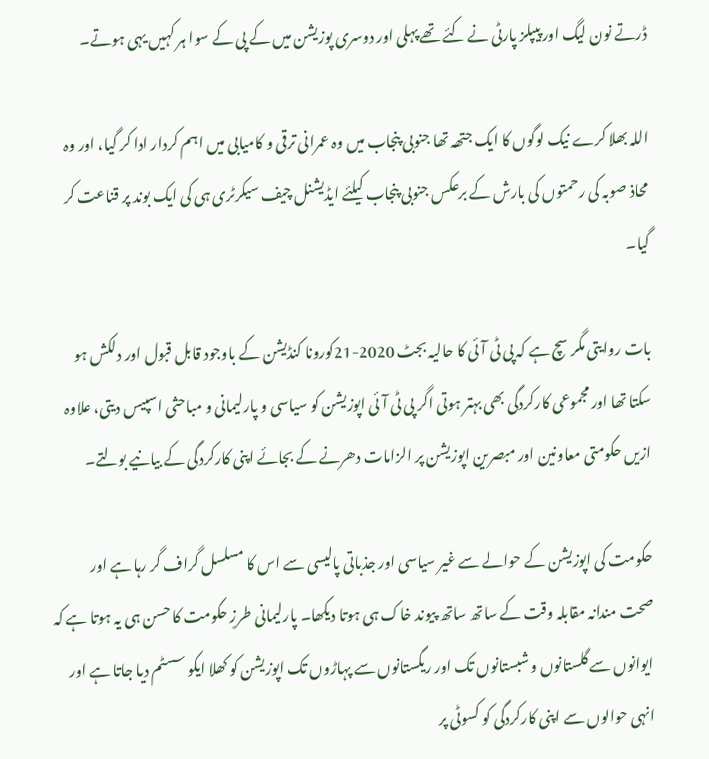ڈرتے نون لیگ اور پیپلز پارٹی نے کئے تھے پہلی اور دوسری پوزیشن میں کے پی کے سوا ہر کہیں یہی ہوتے۔

اللہ بھلا کرے نیک لوگوں کا ایک جتھہ تھا جنوبی پنجاب میں وہ عمرانی ترقی و کامیابی میں اہم کردار ادا کر گیا، اور وہ محاذ صوبہ کی رحمتوں کی بارش کے برعکس جنوبی پنجاب کیلئے ایڈیشنل چیف سیکرٹری ہی کی ایک بوند پر قناعت کر گیا۔

بات روایتی مگر سچ ہے کہ پی ٹی آئی کا حالیہ بجٹ 2020-21کورونا کنڈیشن کے باوجود قابل قبول اور دلکش ہو سکتا تھا اور مجموعی کارکردگی بھی بہتر ہوتی اگر پی ٹی آئی اپوزیشن کو سیاسی و پارلیمانی و مباحثی اسپیس دیتی، علاوہ ازیں حکومتی معاونین اور مبصرین اپوزیشن پر الزامات دھرنے کے بجائے اپنی کارکردگی کے بیانیے بولتے۔

حکومت کی اپوزیشن کے حوالے سے غیر سیاسی اور جذباتی پالیسی سے اس کا مسلسل گراف گر رہا ہے اور صحت مندانہ مقابلہ وقت کے ساتھ ساتھ پیوند خاک ہی ہوتا دیکھا۔ پارلیمانی طرزِ حکومت کا حسن ہی یہ ہوتا ہے کہ ایوانوں سے گلستانوں و شبستانوں تک اور ریگستانوں سے پہاڑوں تک اپوزیشن کو کھلا ایکو سسٹم دیا جاتا ہے اور انہی حوالوں سے اپنی کارکردگی کو کسوٹی پر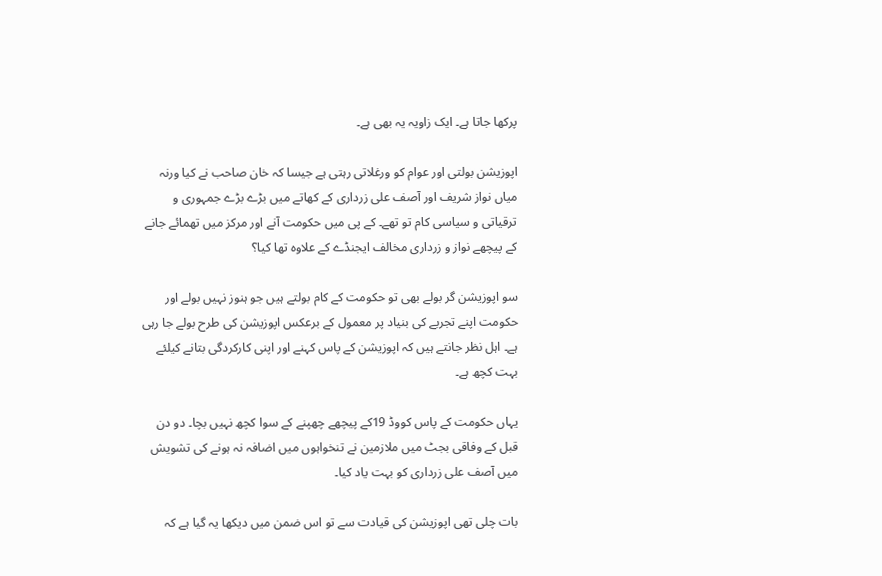پرکھا جاتا ہے۔ ایک زاویہ یہ بھی ہے۔

اپوزیشن بولتی اور عوام کو ورغلاتی رہتی ہے جیسا کہ خان صاحب نے کیا ورنہ میاں نواز شریف اور آصف علی زرداری کے کھاتے میں بڑے بڑے جمہوری و ترقیاتی و سیاسی کام تو تھے۔ کے پی میں حکومت آنے اور مرکز میں تھمائے جانے کے پیچھے نواز و زرداری مخالف ایجنڈے کے علاوہ تھا کیا؟

سو اپوزیشن گر بولے بھی تو حکومت کے کام بولتے ہیں جو ہنوز نہیں بولے اور حکومت اپنے تجربے کی بنیاد پر معمول کے برعکس اپوزیشن کی طرح بولے جا رہی ہے۔ اہل نظر جانتے ہیں کہ اپوزیشن کے پاس کہنے اور اپنی کارکردگی بتانے کیلئے بہت کچھ ہے۔

یہاں حکومت کے پاس کووڈ 19کے پیچھے چھپنے کے سوا کچھ نہیں بچا۔ دو دن قبل کے وفاقی بجٹ میں ملازمین نے تنخواہوں میں اضافہ نہ ہونے کی تشویش میں آصف علی زرداری کو بہت یاد کیا۔

بات چلی تھی اپوزیشن کی قیادت سے تو اس ضمن میں دیکھا یہ گیا ہے کہ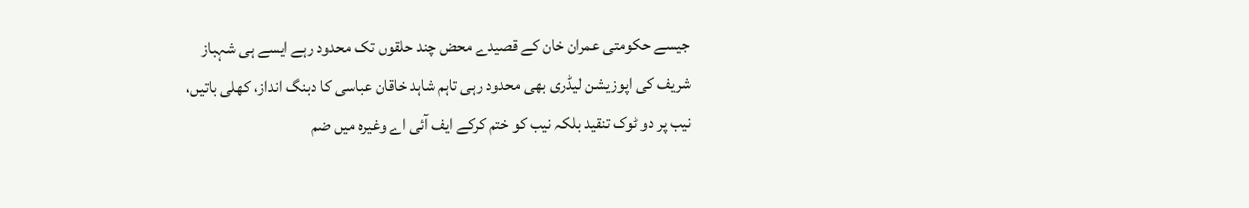جیسے حکومتی عمران خان کے قصیدے محض چند حلقوں تک محدود رہے ایسے ہی شہباز شریف کی اپوزیشن لیڈری بھی محدود رہی تاہم شاہد خاقان عباسی کا دبنگ انداز، کھلی باتیں، نیب پر دو ٹوک تنقید بلکہ نیب کو ختم کرکے ایف آئی اے وغیرہ میں ضم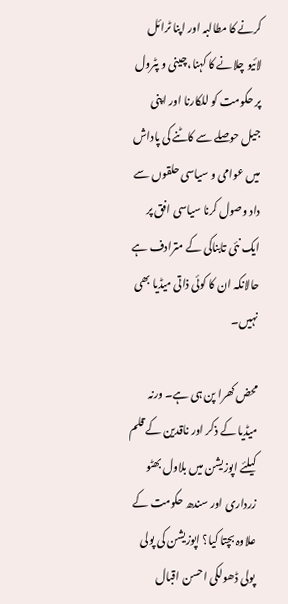کرنے کا مطالبہ اور اپنا ٹرائل لائیو چلانے کا کہنا، چینی و پٹرول پر حکومت کو للکارنا اور اپنی جیل حوصلے سے کاٹنے کی پاداش میں عوامی و سیاسی حلقوں سے داد وصول کرنا سیاسی افق پر ایک نئی تابناکی کے مترادف ہے حالانکہ ان کا کوئی ذاتی میڈیا بھی نہیں۔

محض کھرا پن ہی ہے۔ ورنہ میڈیا کے ذکر اور ناقدین کے قلم کیلئے اپوزیشن میں بلاول بھٹو زرداری اور سندھ حکومت کے علاوہ بچتا کیا؟ اپوزیشن کی پولی پولی ڈھولکی احسن اقبال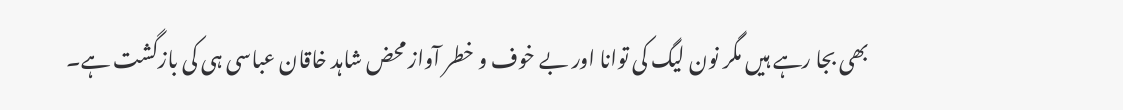بھی بجا رہے ہیں مگر نون لیگ کی توانا اور بے خوف و خطر آواز محض شاہد خاقان عباسی ہی کی بازگشت ہے۔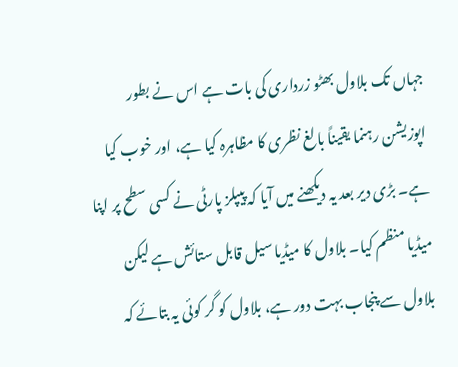جہاں تک بلاول بھٹو زرداری کی بات ہے اس نے بطور اپوزیشن رہنما یقیناً بالغ نظری کا مظاہرہ کیا ہے، اور خوب کیا ہے۔ بڑی دیر بعد یہ دیکھنے میں آیا کہ پیپلز پارٹی نے کسی سطح پر اپنا میڈیا منظم کیا۔ بلاول کا میڈیا سیل قابل ستائش ہے لیکن بلاول سے پنجاب بہت دور ہے، بلاول کو گر کوئی یہ بتائے کہ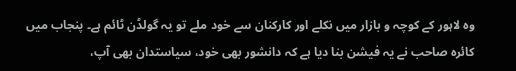وہ لاہور کے کوچہ و بازار میں نکلے اور کارکنان سے خود ملے تو یہ گولڈن ٹائم ہے۔ پنجاب میں کائرہ صاحب نے یہ فیشن بنا دیا ہے کہ دانشور بھی خود، سیاستدان بھی آپ،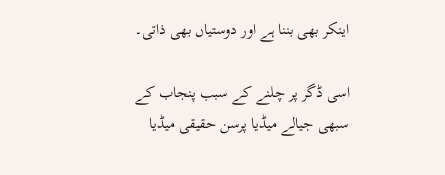اینکر بھی بننا ہے اور دوستیاں بھی ذاتی۔

اسی ڈگر پر چلنے کے سبب پنجاب کے سبھی جیالے میڈیا پرسن حقیقی میڈیا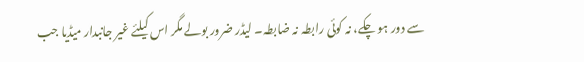سے دور ہو چکے، نہ کوئی رابطہ نہ ضابطہ۔ لیڈر ضرور بولے مگر اس کیلئے غیر جانبدار میڈیا جب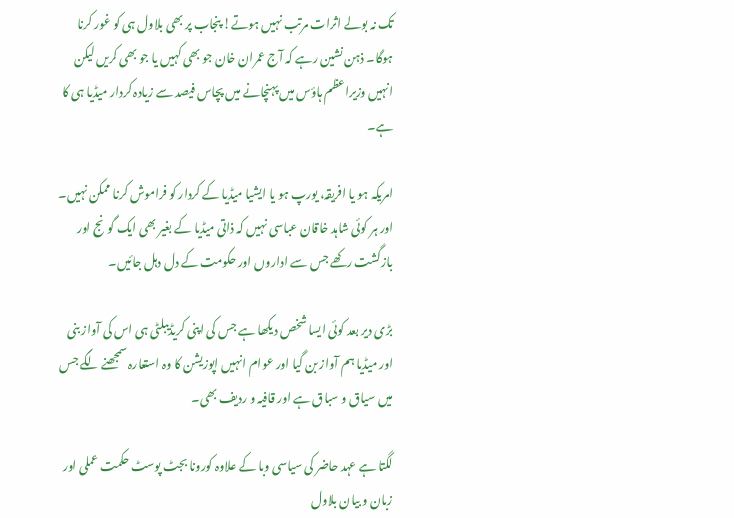تک نہ بولے اثرات مرتب نہیں ہوتے! پنجاب پر بھی بلاول ہی کو غور کرنا ہوگا۔ ذہن نشین رہے کہ آج عمران خان جو بھی کہیں یا جو بھی کریں لیکن انہیں وزیراعظم ہاؤس میں پہنچانے میں پچاس فیصد سے زیادہ کردار میڈیا ہی کا ہے۔

امریکہ ہو یا افریقہ، یورپ ہو یا ایشیا میڈیا کے کردار کو فراموش کرنا ممکن نہیں۔ اور ہر کوئی شاہد خاقان عباسی نہیں کہ ذاتی میڈیا کے بغیر بھی ایک گونج اور بازگشت رکھے جس سے اداروں اور حکومت کے دل دہل جائیں۔

بڑی دیر بعد کوئی ایسا شخص دیکھا ہے جس کی اپنی کریڈیبلٹی ہی اس کی آواز بنی اور میڈیا ہم آواز بن گیا اور عوام انہیں اپوزیشن کا وہ استعارہ سمجھنے لگے جس میں سیاق و سباق ہے اور قافیہ و ردیف بھی۔

لگتا ہے عہد حاضر کی سیاسی وبا کے علاوہ کورونا بجٹ پوسٹ حکمت عملی اور زبان و بیان بلاول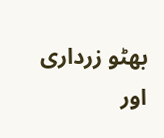بھٹو زرداری اور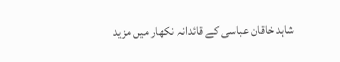شاہد خاقان عباسی کے قائدانہ نکھار میں مزید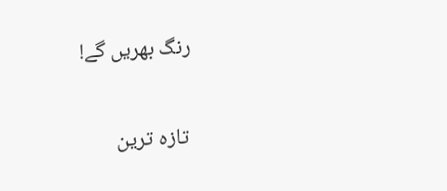رنگ بھریں گے!

تازہ ترین